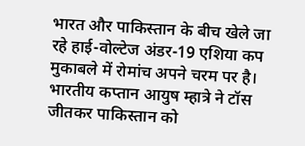भारत और पाकिस्तान के बीच खेले जा रहे हाई-वोल्टेज अंडर-19 एशिया कप मुकाबले में रोमांच अपने चरम पर है। भारतीय कप्तान आयुष म्हात्रे ने टॉस जीतकर पाकिस्तान को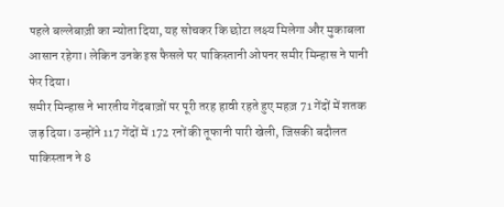पहले बल्लेबाज़ी का न्योता दिया, यह सोचकर कि छोटा लक्ष्य मिलेगा और मुकाबला आसान रहेगा। लेकिन उनके इस फैसले पर पाकिस्तानी ओपनर समीर मिन्हास ने पानी फेर दिया।
समीर मिन्हास ने भारतीय गेंदबाज़ों पर पूरी तरह हावी रहते हुए महज़ 71 गेंदों में शतक जड़ दिया। उन्होंने 117 गेंदों में 172 रनों की तूफानी पारी खेली, जिसकी बदौलत पाकिस्तान ने 8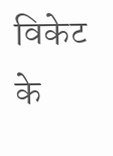विकेट के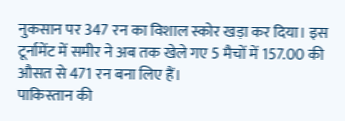नुकसान पर 347 रन का विशाल स्कोर खड़ा कर दिया। इस टूर्नामेंट में समीर ने अब तक खेले गए 5 मैचों में 157.00 की औसत से 471 रन बना लिए हैं।
पाकिस्तान की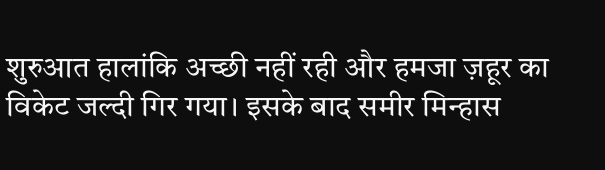शुरुआत हालांकि अच्छी नहीं रही और हमजा ज़हूर का विकेट जल्दी गिर गया। इसके बाद समीर मिन्हास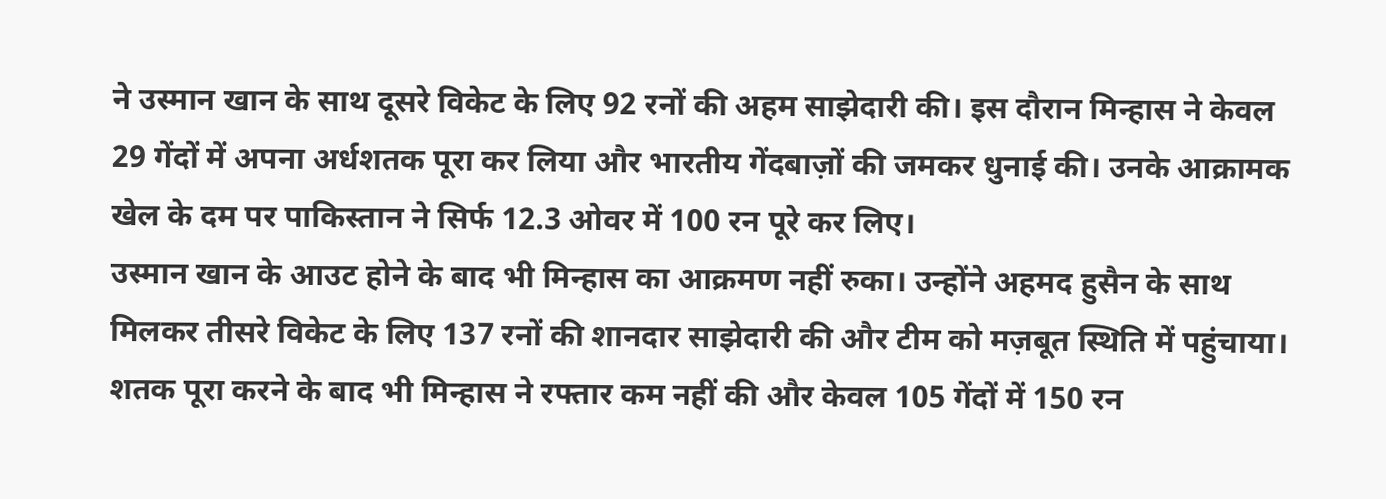ने उस्मान खान के साथ दूसरे विकेट के लिए 92 रनों की अहम साझेदारी की। इस दौरान मिन्हास ने केवल 29 गेंदों में अपना अर्धशतक पूरा कर लिया और भारतीय गेंदबाज़ों की जमकर धुनाई की। उनके आक्रामक खेल के दम पर पाकिस्तान ने सिर्फ 12.3 ओवर में 100 रन पूरे कर लिए।
उस्मान खान के आउट होने के बाद भी मिन्हास का आक्रमण नहीं रुका। उन्होंने अहमद हुसैन के साथ मिलकर तीसरे विकेट के लिए 137 रनों की शानदार साझेदारी की और टीम को मज़बूत स्थिति में पहुंचाया। शतक पूरा करने के बाद भी मिन्हास ने रफ्तार कम नहीं की और केवल 105 गेंदों में 150 रन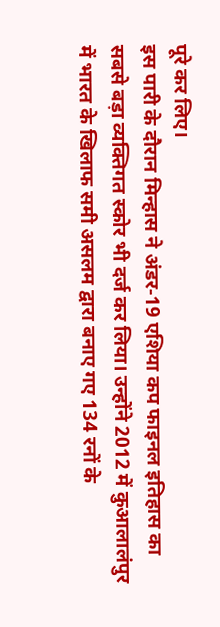पूरे कर लिए।
इस पारी के दौरान मिन्हास ने अंडर-19 एशिया कप फाइनल इतिहास का सबसे बड़ा व्यक्तिगत स्कोर भी दर्ज कर लिया। उन्होंने 2012 में कुआलालंपुर में भारत के खिलाफ समी असलम द्वारा बनाए गए 134 रनों के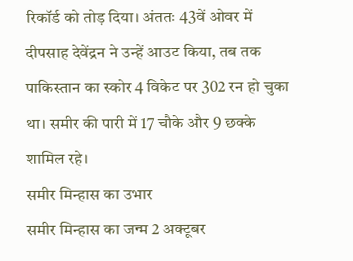रिकॉर्ड को तोड़ दिया। अंततः 43वें ओवर में दीपसाह देवेंद्रन ने उन्हें आउट किया, तब तक पाकिस्तान का स्कोर 4 विकेट पर 302 रन हो चुका था। समीर की पारी में 17 चौके और 9 छक्के शामिल रहे।
समीर मिन्हास का उभार
समीर मिन्हास का जन्म 2 अक्टूबर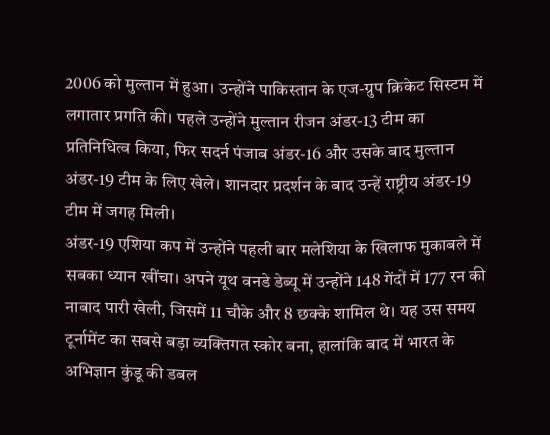2006 को मुल्तान में हुआ। उन्होंने पाकिस्तान के एज-ग्रुप क्रिकेट सिस्टम में लगातार प्रगति की। पहले उन्होंने मुल्तान रीजन अंडर-13 टीम का प्रतिनिधित्व किया, फिर सदर्न पंजाब अंडर-16 और उसके बाद मुल्तान अंडर-19 टीम के लिए खेले। शानदार प्रदर्शन के बाद उन्हें राष्ट्रीय अंडर-19 टीम में जगह मिली।
अंडर-19 एशिया कप में उन्होंने पहली बार मलेशिया के खिलाफ मुकाबले में सबका ध्यान खींचा। अपने यूथ वनडे डेब्यू में उन्होंने 148 गेंदों में 177 रन की नाबाद पारी खेली, जिसमें 11 चौके और 8 छक्के शामिल थे। यह उस समय टूर्नामेंट का सबसे बड़ा व्यक्तिगत स्कोर बना, हालांकि बाद में भारत के अभिज्ञान कुंडू की डबल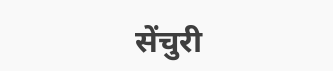सेंचुरी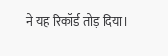ने यह रिकॉर्ड तोड़ दिया।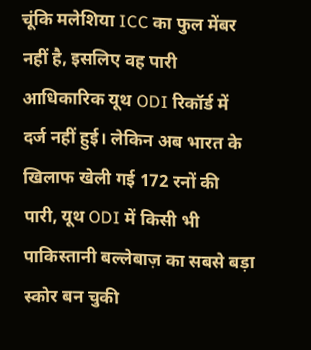चूंकि मलेशिया ICC का फुल मेंबर नहीं है, इसलिए वह पारी आधिकारिक यूथ ODI रिकॉर्ड में दर्ज नहीं हुई। लेकिन अब भारत के खिलाफ खेली गई 172 रनों की पारी, यूथ ODI में किसी भी पाकिस्तानी बल्लेबाज़ का सबसे बड़ा स्कोर बन चुकी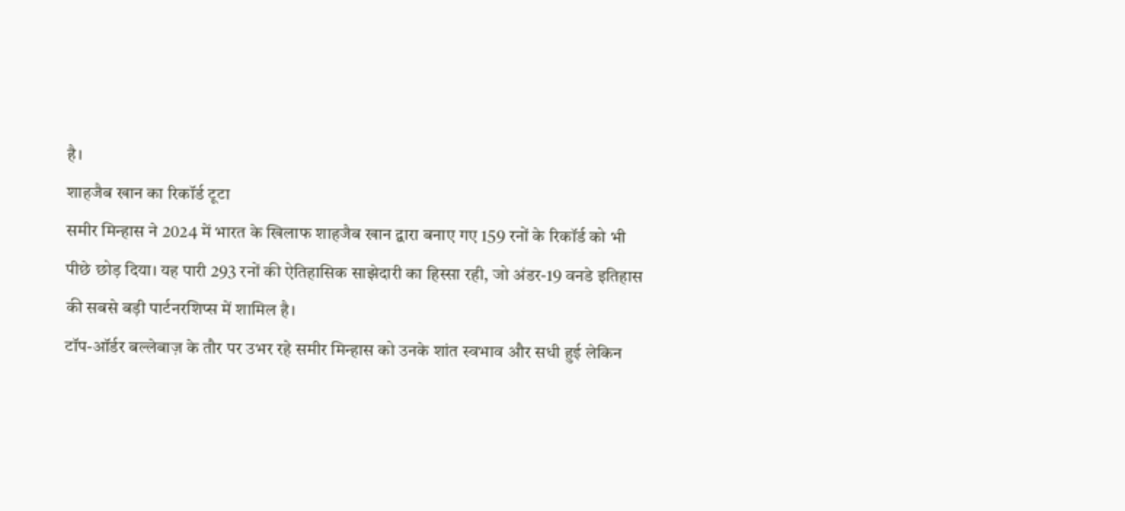है।
शाहजैब खान का रिकॉर्ड टूटा
समीर मिन्हास ने 2024 में भारत के खिलाफ शाहजैब खान द्वारा बनाए गए 159 रनों के रिकॉर्ड को भी पीछे छोड़ दिया। यह पारी 293 रनों की ऐतिहासिक साझेदारी का हिस्सा रही, जो अंडर-19 वनडे इतिहास की सबसे बड़ी पार्टनरशिप्स में शामिल है।
टॉप-ऑर्डर बल्लेबाज़ के तौर पर उभर रहे समीर मिन्हास को उनके शांत स्वभाव और सधी हुई लेकिन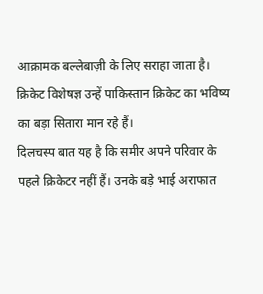आक्रामक बल्लेबाज़ी के लिए सराहा जाता है। क्रिकेट विशेषज्ञ उन्हें पाकिस्तान क्रिकेट का भविष्य का बड़ा सितारा मान रहे हैं।
दिलचस्प बात यह है कि समीर अपने परिवार के पहले क्रिकेटर नहीं हैं। उनके बड़े भाई अराफात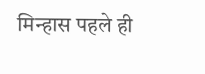मिन्हास पहले ही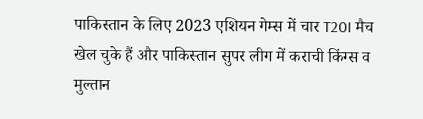पाकिस्तान के लिए 2023 एशियन गेम्स में चार T20I मैच खेल चुके हैं और पाकिस्तान सुपर लीग में कराची किंग्स व मुल्तान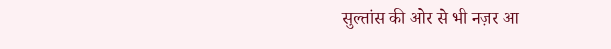सुल्तांस की ओर से भी नज़र आ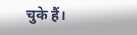चुके हैं।